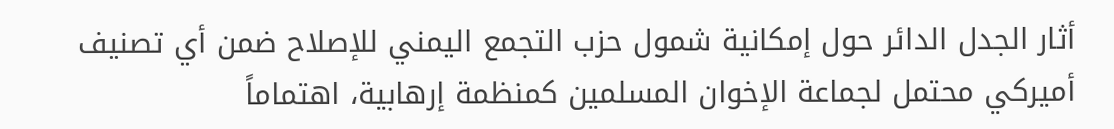أثار الجدل الدائر حول إمكانية شمول حزب التجمع اليمني للإصلاح ضمن أي تصنيف أميركي محتمل لجماعة الإخوان المسلمين كمنظمة إرهابية، اهتماماً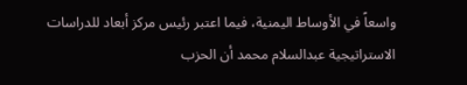واسعاً في الأوساط اليمنية، فيما اعتبر رئيس مركز أبعاد للدراسات الاستراتيجية عبدالسلام محمد أن الحزب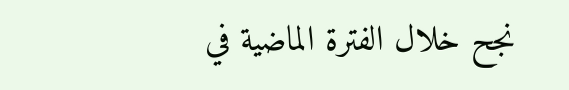نجح خلال الفترة الماضية في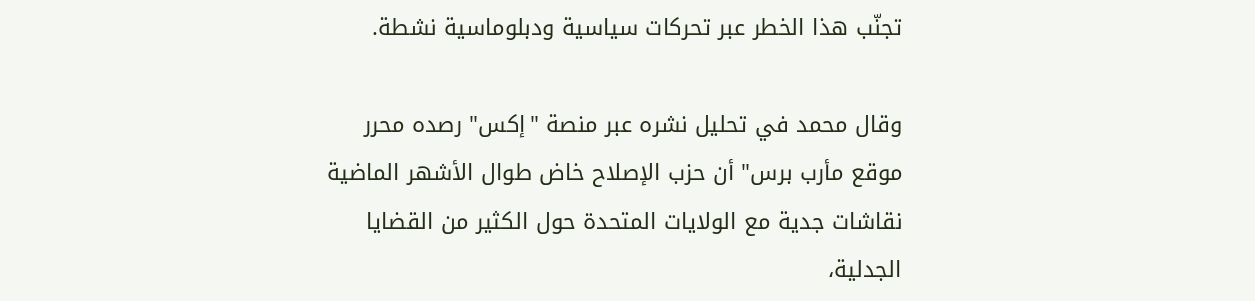تجنّب هذا الخطر عبر تحركات سياسية ودبلوماسية نشطة.

وقال محمد في تحليل نشره عبر منصة "إكس" رصده محرر موقع مأرب برس" أن حزب الإصلاح خاض طوال الأشهر الماضية نقاشات جدية مع الولايات المتحدة حول الكثير من القضايا الجدلية،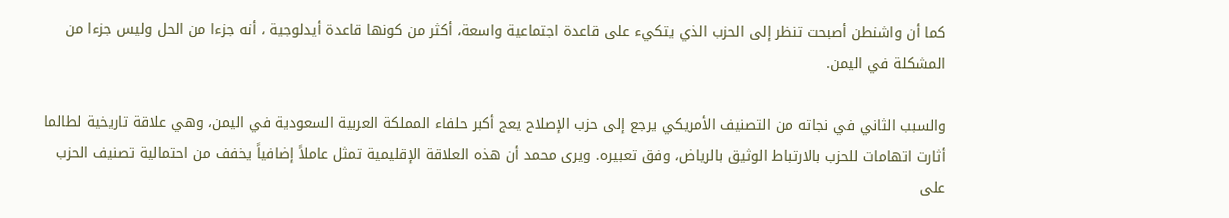كما أن واشنطن أصبحت تنظر إلى الحزب الذي يتكيء على قاعدة اجتماعية واسعة، أكثر من كونها قاعدة أيدلوجية ، أنه جزءا من الحل وليس جزءا من المشكلة في اليمن.

والسبب الثاني في نجاته من التصنيف الأمريكي يرجع إلى حزب الإصلاح يعج أكبر حلفاء المملكة العربية السعودية في اليمن، وهي علاقة تاريخية لطالما أثارت اتهامات للحزب بالارتباط الوثيق بالرياض، وفق تعبيره. ويرى محمد أن هذه العلاقة الإقليمية تمثل عاملاً إضافياً يخفف من احتمالية تصنيف الحزب على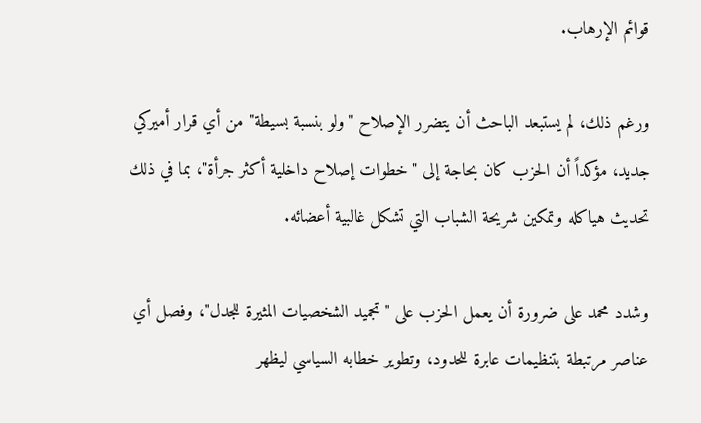قوائم الإرهاب.

ورغم ذلك، لم يستبعد الباحث أن يتضرر الإصلاح "ولو بنسبة بسيطة" من أي قرار أميركي جديد، مؤكداً أن الحزب كان بحاجة إلى "خطوات إصلاح داخلية أكثر جرأة"، بما في ذلك تحديث هياكله وتمكين شريحة الشباب التي تشكل غالبية أعضائه.

وشدد محمد على ضرورة أن يعمل الحزب على "تجميد الشخصيات المثيرة للجدل"، وفصل أي عناصر مرتبطة بتنظيمات عابرة للحدود، وتطوير خطابه السياسي ليظهر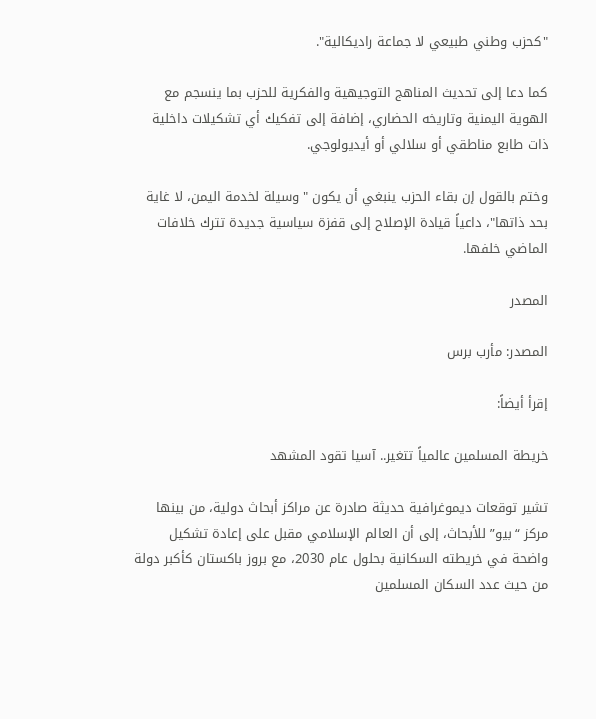"كحزب وطني طبيعي لا جماعة راديكالية".

كما دعا إلى تحديث المناهج التوجيهية والفكرية للحزب بما ينسجم مع الهوية اليمنية وتاريخه الحضاري، إضافة إلى تفكيك أي تشكيلات داخلية ذات طابع مناطقي أو سلالي أو أيديولوجي.

وختم بالقول إن بقاء الحزب ينبغي أن يكون "وسيلة لخدمة اليمن، لا غاية بحد ذاتها"، داعياً قيادة الإصلاح إلى قفزة سياسية جديدة تترك خلافات الماضي خلفها.

المصدر

المصدر: مأرب برس

إقرأ أيضاً:

خريطة المسلمين عالمياً تتغير.. آسيا تقود المشهد

تشير توقعات ديموغرافية حديثة صادرة عن مراكز أبحاث دولية، من بينها مركز “بيو” للأبحاث، إلى أن العالم الإسلامي مقبل على إعادة تشكيل واضحة في خريطته السكانية بحلول عام 2030، مع بروز باكستان كأكبر دولة من حيث عدد السكان المسلمين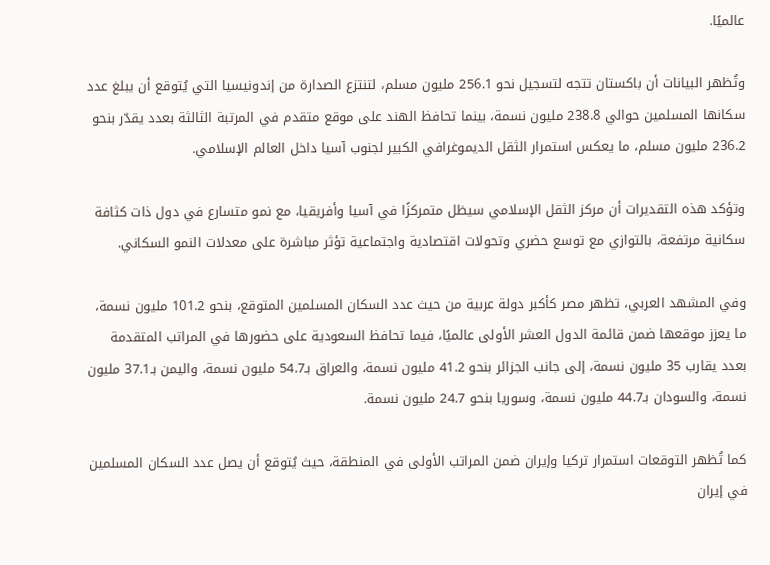عالميًا.

وتُظهر البيانات أن باكستان تتجه لتسجيل نحو 256.1 مليون مسلم، لتنتزع الصدارة من إندونيسيا التي يُتوقع أن يبلغ عدد سكانها المسلمين حوالي 238.8 مليون نسمة، بينما تحافظ الهند على موقع متقدم في المرتبة الثالثة بعدد يقدّر بنحو 236.2 مليون مسلم، ما يعكس استمرار الثقل الديموغرافي الكبير لجنوب آسيا داخل العالم الإسلامي.

وتؤكد هذه التقديرات أن مركز الثقل الإسلامي سيظل متمركزًا في آسيا وأفريقيا، مع نمو متسارع في دول ذات كثافة سكانية مرتفعة، بالتوازي مع توسع حضري وتحولات اقتصادية واجتماعية تؤثر مباشرة على معدلات النمو السكاني.

وفي المشهد العربي، تظهر مصر كأكبر دولة عربية من حيث عدد السكان المسلمين المتوقع، بنحو 101.2 مليون نسمة، ما يعزز موقعها ضمن قائمة الدول العشر الأولى عالميًا، فيما تحافظ السعودية على حضورها في المراتب المتقدمة بعدد يقارب 35 مليون نسمة، إلى جانب الجزائر بنحو 41.2 مليون نسمة، والعراق بـ54.7 مليون نسمة، واليمن بـ37.1 مليون نسمة، والسودان بـ44.7 مليون نسمة، وسوريا بنحو 24.7 مليون نسمة.

كما تُظهر التوقعات استمرار تركيا وإيران ضمن المراتب الأولى في المنطقة، حيث يُتوقع أن يصل عدد السكان المسلمين في إيران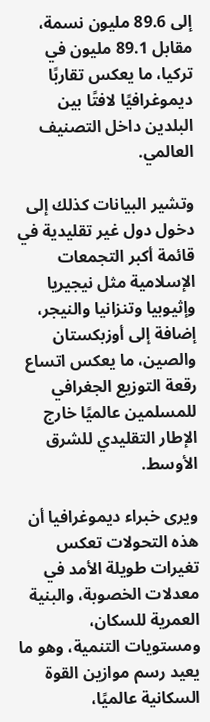إلى 89.6 مليون نسمة، مقابل 89.1 مليون في تركيا، ما يعكس تقاربًا ديموغرافيًا لافتًا بين البلدين داخل التصنيف العالمي.

وتشير البيانات كذلك إلى دخول دول غير تقليدية في قائمة أكبر التجمعات الإسلامية مثل نيجيريا وإثيوبيا وتنزانيا والنيجر، إضافة إلى أوزبكستان والصين، ما يعكس اتساع رقعة التوزيع الجغرافي للمسلمين عالميًا خارج الإطار التقليدي للشرق الأوسط.

ويرى خبراء ديموغرافيا أن هذه التحولات تعكس تغيرات طويلة الأمد في معدلات الخصوبة، والبنية العمرية للسكان، ومستويات التنمية، وهو ما يعيد رسم موازين القوة السكانية عالميًا،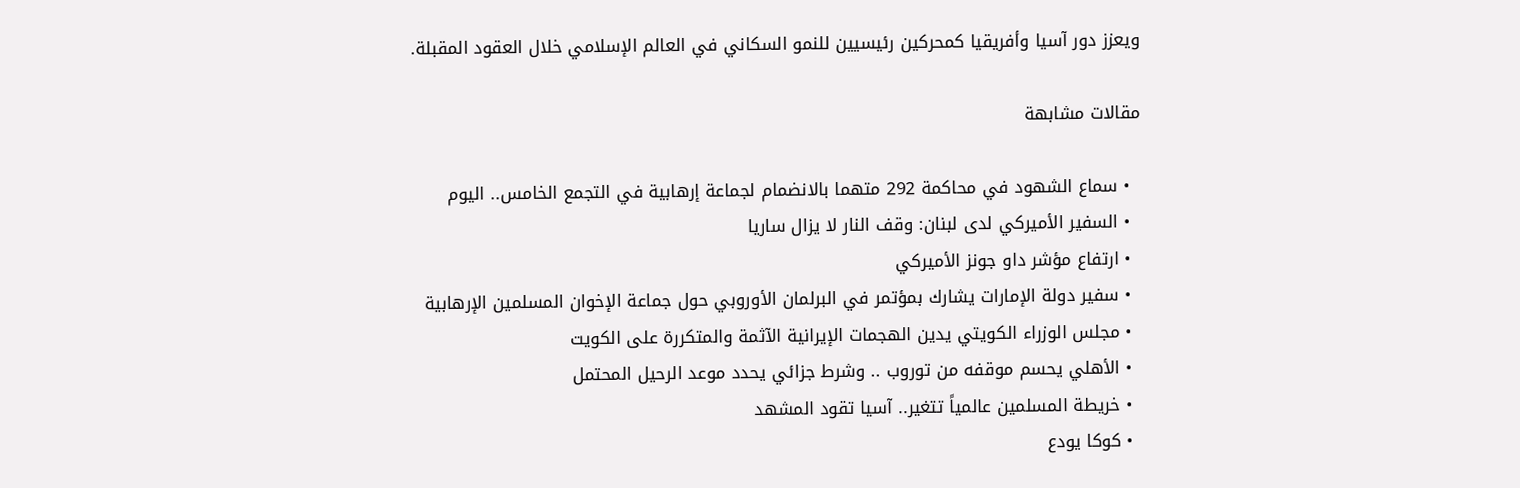ويعزز دور آسيا وأفريقيا كمحركين رئيسيين للنمو السكاني في العالم الإسلامي خلال العقود المقبلة.

مقالات مشابهة

  • سماع الشهود في محاكمة 292 متهما بالانضمام لجماعة إرهابية في التجمع الخامس.. اليوم
  • السفير الأميركي لدى لبنان: وقف النار لا يزال ساريا
  • ارتفاع مؤشر داو جونز الأميركي
  • سفير دولة الإمارات يشارك بمؤتمر في البرلمان الأوروبي حول جماعة الإخوان المسلمين الإرهابية
  • مجلس الوزراء الكويتي يدين الهجمات الإيرانية الآثمة والمتكررة على الكويت
  • الأهلي يحسم موقفه من توروب .. وشرط جزائي يحدد موعد الرحيل المحتمل
  • خريطة المسلمين عالمياً تتغير.. آسيا تقود المشهد
  • كوكا يودع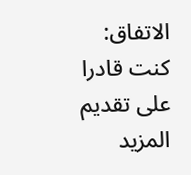الاتفاق: كنت قادرا على تقديم المزيد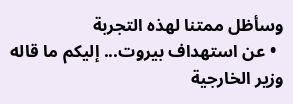وسأظل ممتنا لهذه التجربة
  • عن استهداف بيروت... إليكم ما قاله وزير الخارجية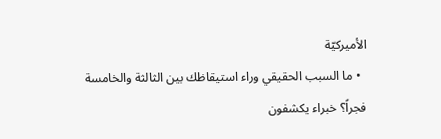الأميركيّة
  • ما السبب الحقيقي وراء استيقاظك بين الثالثة والخامسة فجراً؟ خبراء يكشفون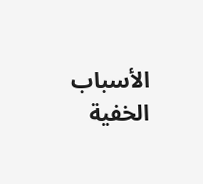الأسباب الخفية